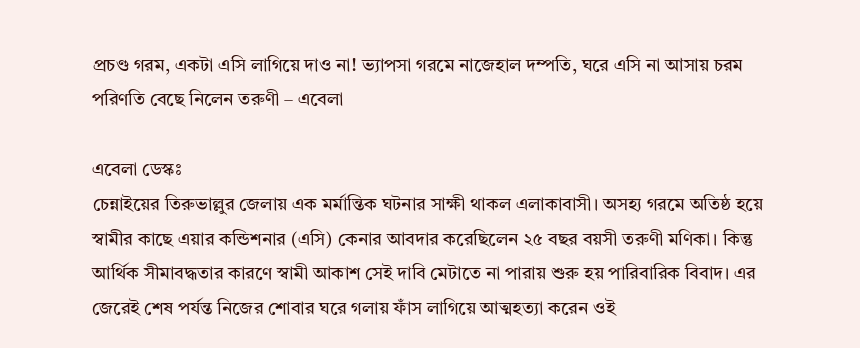প্রচণ্ড গরম, একটা এসি লাগিয়ে দাও না! ভ্যাপসা গরমে নাজেহাল দম্পতি, ঘরে এসি না আসায় চরম পরিণতি বেছে নিলেন তরুণী – এবেলা

এবেলা ডেস্কঃ
চেন্নাইয়ের তিরুভাল্লুর জেলায় এক মর্মান্তিক ঘটনার সাক্ষী থাকল এলাকাবাসী। অসহ্য গরমে অতিষ্ঠ হয়ে স্বামীর কাছে এয়ার কন্ডিশনার (এসি) কেনার আবদার করেছিলেন ২৫ বছর বয়সী তরুণী মণিকা। কিন্তু আর্থিক সীমাবদ্ধতার কারণে স্বামী আকাশ সেই দাবি মেটাতে না পারায় শুরু হয় পারিবারিক বিবাদ। এর জেরেই শেষ পর্যন্ত নিজের শোবার ঘরে গলায় ফাঁস লাগিয়ে আত্মহত্যা করেন ওই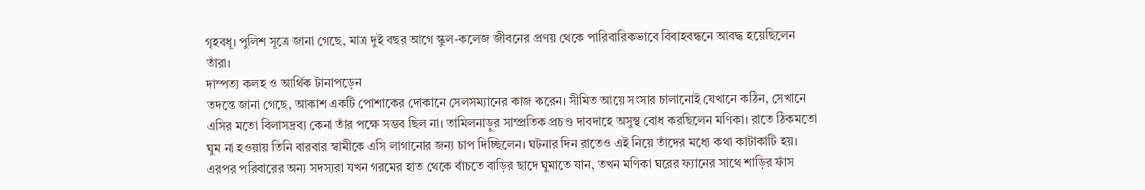গৃহবধূ। পুলিশ সূত্রে জানা গেছে, মাত্র দুই বছর আগে স্কুল-কলেজ জীবনের প্রণয় থেকে পারিবারিকভাবে বিবাহবন্ধনে আবদ্ধ হয়েছিলেন তাঁরা।
দাম্পত্য কলহ ও আর্থিক টানাপড়েন
তদন্তে জানা গেছে, আকাশ একটি পোশাকের দোকানে সেলসম্যানের কাজ করেন। সীমিত আয়ে সংসার চালানোই যেখানে কঠিন, সেখানে এসির মতো বিলাসদ্রব্য কেনা তাঁর পক্ষে সম্ভব ছিল না। তামিলনাড়ুর সাম্প্রতিক প্রচণ্ড দাবদাহে অসুস্থ বোধ করছিলেন মণিকা। রাতে ঠিকমতো ঘুম না হওয়ায় তিনি বারবার স্বামীকে এসি লাগানোর জন্য চাপ দিচ্ছিলেন। ঘটনার দিন রাতেও এই নিয়ে তাঁদের মধ্যে কথা কাটাকাটি হয়। এরপর পরিবারের অন্য সদস্যরা যখন গরমের হাত থেকে বাঁচতে বাড়ির ছাদে ঘুমাতে যান, তখন মণিকা ঘরের ফ্যানের সাথে শাড়ির ফাঁস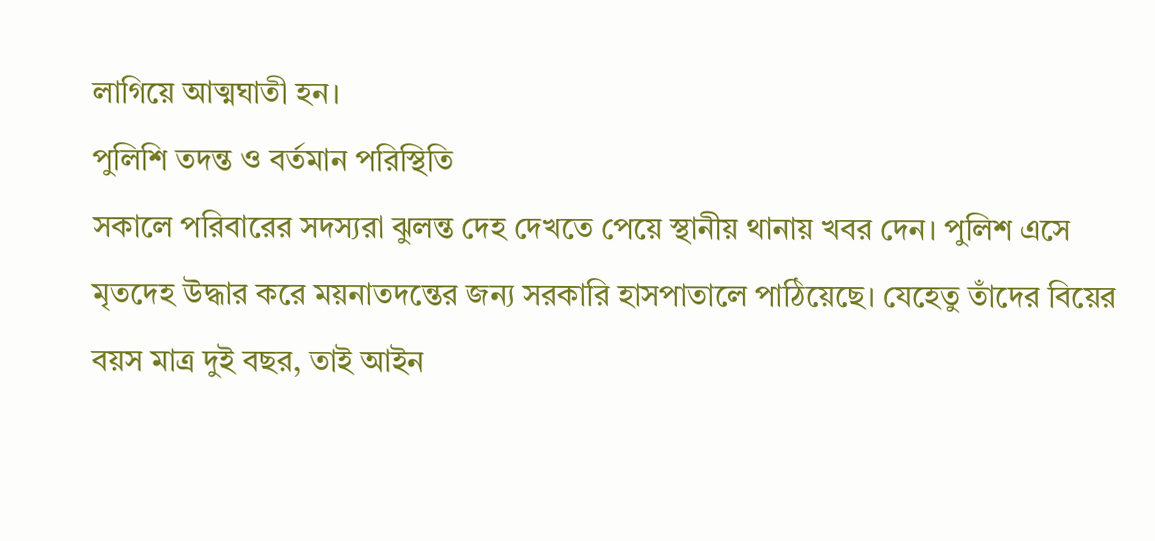লাগিয়ে আত্মঘাতী হন।
পুলিশি তদন্ত ও বর্তমান পরিস্থিতি
সকালে পরিবারের সদস্যরা ঝুলন্ত দেহ দেখতে পেয়ে স্থানীয় থানায় খবর দেন। পুলিশ এসে মৃতদেহ উদ্ধার করে ময়নাতদন্তের জন্য সরকারি হাসপাতালে পাঠিয়েছে। যেহেতু তাঁদের বিয়ের বয়স মাত্র দুই বছর, তাই আইন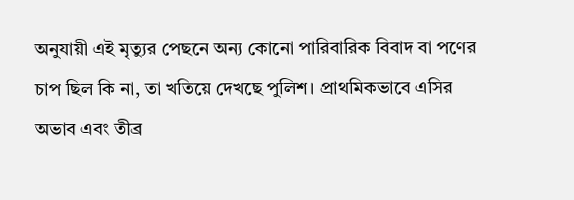অনুযায়ী এই মৃত্যুর পেছনে অন্য কোনো পারিবারিক বিবাদ বা পণের চাপ ছিল কি না, তা খতিয়ে দেখছে পুলিশ। প্রাথমিকভাবে এসির অভাব এবং তীব্র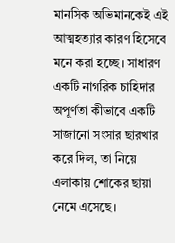মানসিক অভিমানকেই এই আত্মহত্যার কারণ হিসেবে মনে করা হচ্ছে। সাধারণ একটি নাগরিক চাহিদার অপূর্ণতা কীভাবে একটি সাজানো সংসার ছারখার করে দিল, তা নিয়ে এলাকায় শোকের ছায়া নেমে এসেছে।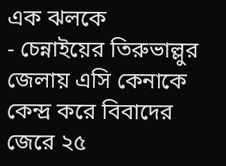এক ঝলকে
- চেন্নাইয়ের তিরুভাল্লুর জেলায় এসি কেনাকে কেন্দ্র করে বিবাদের জেরে ২৫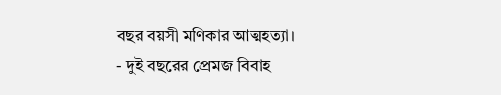বছর বয়সী মণিকার আত্মহত্যা।
- দুই বছরের প্রেমজ বিবাহ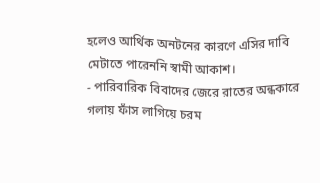হলেও আর্থিক অনটনের কারণে এসির দাবি মেটাতে পারেননি স্বামী আকাশ।
- পারিবারিক বিবাদের জেরে রাতের অন্ধকারে গলায় ফাঁস লাগিয়ে চরম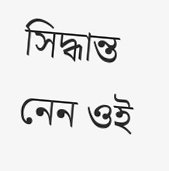সিদ্ধান্ত নেন ওই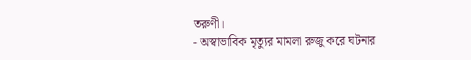তরুণী।
- অস্বাভাবিক মৃত্যুর মামলা রুজু করে ঘটনার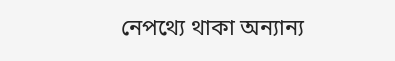নেপথ্যে থাকা অন্যান্য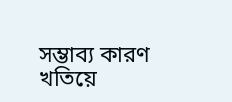সম্ভাব্য কারণ খতিয়ে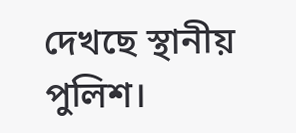দেখছে স্থানীয় পুলিশ।